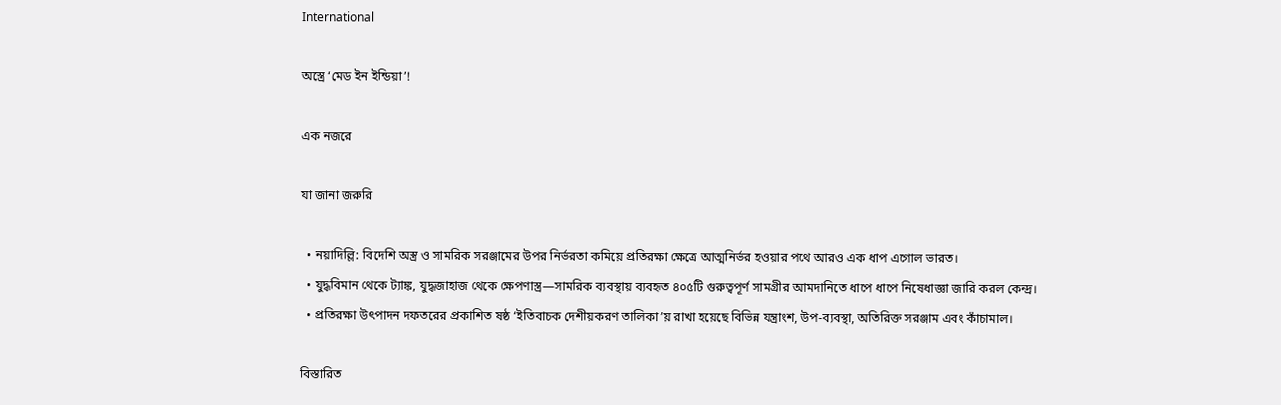International

অস্ত্রে ‘মেড ইন ইন্ডিয়া’!

এক নজরে

যা জানা জরুরি

  • নয়াদিল্লি: বিদেশি অস্ত্র ও সামরিক সরঞ্জামের উপর নির্ভরতা কমিয়ে প্রতিরক্ষা ক্ষেত্রে আত্মনির্ভর হওয়ার পথে আরও এক ধাপ এগোল ভারত।
  • যুদ্ধবিমান থেকে ট্যাঙ্ক, যুদ্ধজাহাজ থেকে ক্ষেপণাস্ত্র—সামরিক ব্যবস্থায় ব্যবহৃত ৪০৫টি গুরুত্বপূর্ণ সামগ্রীর আমদানিতে ধাপে ধাপে নিষেধাজ্ঞা জারি করল কেন্দ্র।
  • প্রতিরক্ষা উৎপাদন দফতরের প্রকাশিত ষষ্ঠ ‘ইতিবাচক দেশীয়করণ তালিকা’য় রাখা হয়েছে বিভিন্ন যন্ত্রাংশ, উপ-ব্যবস্থা, অতিরিক্ত সরঞ্জাম এবং কাঁচামাল।

বিস্তারিত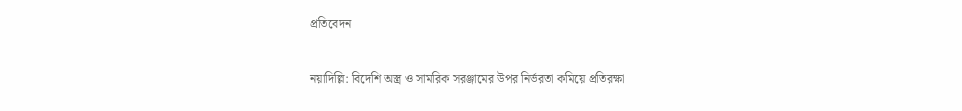প্রতিবেদন

নয়াদিল্লি: বিদেশি অস্ত্র ও সামরিক সরঞ্জামের উপর নির্ভরতা কমিয়ে প্রতিরক্ষা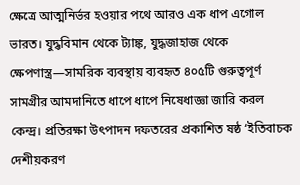ক্ষেত্রে আত্মনির্ভর হওয়ার পথে আরও এক ধাপ এগোল ভারত। যুদ্ধবিমান থেকে ট্যাঙ্ক, যুদ্ধজাহাজ থেকে ক্ষেপণাস্ত্র—সামরিক ব্যবস্থায় ব্যবহৃত ৪০৫টি গুরুত্বপূর্ণ সামগ্রীর আমদানিতে ধাপে ধাপে নিষেধাজ্ঞা জারি করল কেন্দ্র। প্রতিরক্ষা উৎপাদন দফতরের প্রকাশিত ষষ্ঠ ‘ইতিবাচক দেশীয়করণ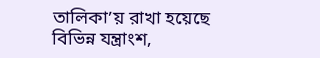তালিকা’য় রাখা হয়েছে বিভিন্ন যন্ত্রাংশ,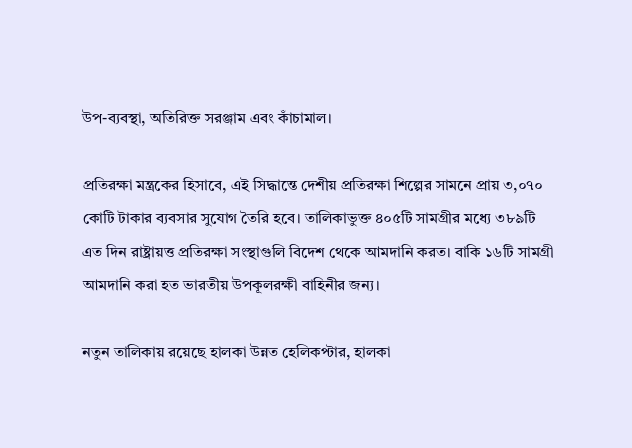উপ-ব্যবস্থা, অতিরিক্ত সরঞ্জাম এবং কাঁচামাল।

প্রতিরক্ষা মন্ত্রকের হিসাবে, এই সিদ্ধান্তে দেশীয় প্রতিরক্ষা শিল্পের সামনে প্রায় ৩,০৭০ কোটি টাকার ব্যবসার সুযোগ তৈরি হবে। তালিকাভুক্ত ৪০৫টি সামগ্রীর মধ্যে ৩৮৯টি এত দিন রাষ্ট্রায়ত্ত প্রতিরক্ষা সংস্থাগুলি বিদেশ থেকে আমদানি করত। বাকি ১৬টি সামগ্রী আমদানি করা হত ভারতীয় উপকূলরক্ষী বাহিনীর জন্য।

নতুন তালিকায় রয়েছে হালকা উন্নত হেলিকপ্টার, হালকা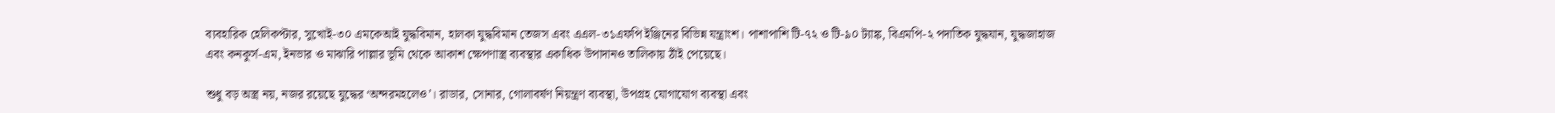ব্যবহারিক হেলিকপ্টার, সুখোই-৩০ এমকেআই যুদ্ধবিমান, হালকা যুদ্ধবিমান তেজস এবং এএল-৩১এফপি ইঞ্জিনের বিভিন্ন যন্ত্রাংশ। পাশাপাশি টি-৭২ ও টি-৯০ ট্যাঙ্ক, বিএমপি-২ পদাতিক যুদ্ধযান, যুদ্ধজাহাজ এবং কনকুর্স-এম, ইনভার ও মাঝারি পাল্লার ভূমি থেকে আকাশ ক্ষেপণাস্ত্র ব্যবস্থার একাধিক উপাদানও তালিকায় ঠাঁই পেয়েছে।

শুধু বড় অস্ত্র নয়, নজর রয়েছে যুদ্ধের ‘অন্দরমহলেও’। রাডার, সোনার, গোলাবর্ষণ নিয়ন্ত্রণ ব্যবস্থা, উপগ্রহ যোগাযোগ ব্যবস্থা এবং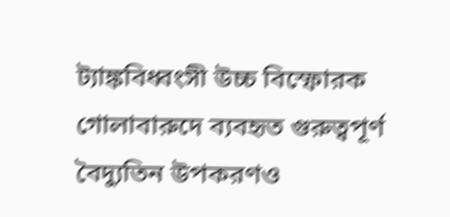ট্যাঙ্কবিধ্বংসী উচ্চ বিস্ফোরক গোলাবারুদে ব্যবহৃত গুরুত্বপূর্ণ বৈদ্যুতিন উপকরণও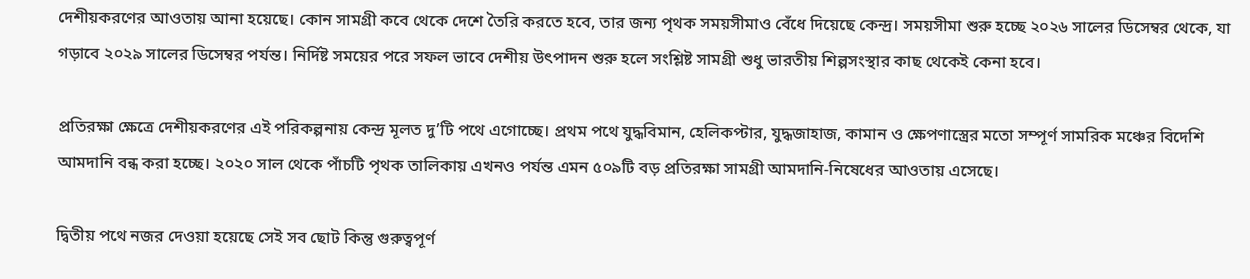দেশীয়করণের আওতায় আনা হয়েছে। কোন সামগ্রী কবে থেকে দেশে তৈরি করতে হবে, তার জন্য পৃথক সময়সীমাও বেঁধে দিয়েছে কেন্দ্র। সময়সীমা শুরু হচ্ছে ২০২৬ সালের ডিসেম্বর থেকে, যা গড়াবে ২০২৯ সালের ডিসেম্বর পর্যন্ত। নির্দিষ্ট সময়ের পরে সফল ভাবে দেশীয় উৎপাদন শুরু হলে সংশ্লিষ্ট সামগ্রী শুধু ভারতীয় শিল্পসংস্থার কাছ থেকেই কেনা হবে।

প্রতিরক্ষা ক্ষেত্রে দেশীয়করণের এই পরিকল্পনায় কেন্দ্র মূলত দু’টি পথে এগোচ্ছে। প্রথম পথে যুদ্ধবিমান, হেলিকপ্টার, যুদ্ধজাহাজ, কামান ও ক্ষেপণাস্ত্রের মতো সম্পূর্ণ সামরিক মঞ্চের বিদেশি আমদানি বন্ধ করা হচ্ছে। ২০২০ সাল থেকে পাঁচটি পৃথক তালিকায় এখনও পর্যন্ত এমন ৫০৯টি বড় প্রতিরক্ষা সামগ্রী আমদানি-নিষেধের আওতায় এসেছে।

দ্বিতীয় পথে নজর দেওয়া হয়েছে সেই সব ছোট কিন্তু গুরুত্বপূর্ণ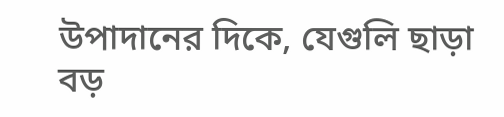উপাদানের দিকে, যেগুলি ছাড়া বড়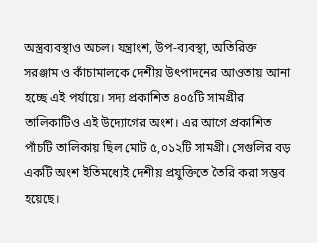অস্ত্রব্যবস্থাও অচল। যন্ত্রাংশ, উপ-ব্যবস্থা, অতিরিক্ত সরঞ্জাম ও কাঁচামালকে দেশীয় উৎপাদনের আওতায় আনা হচ্ছে এই পর্যায়ে। সদ্য প্রকাশিত ৪০৫টি সামগ্রীর তালিকাটিও এই উদ্যোগের অংশ। এর আগে প্রকাশিত পাঁচটি তালিকায় ছিল মোট ৫,০১২টি সামগ্রী। সেগুলির বড় একটি অংশ ইতিমধ্যেই দেশীয় প্রযুক্তিতে তৈরি করা সম্ভব হয়েছে।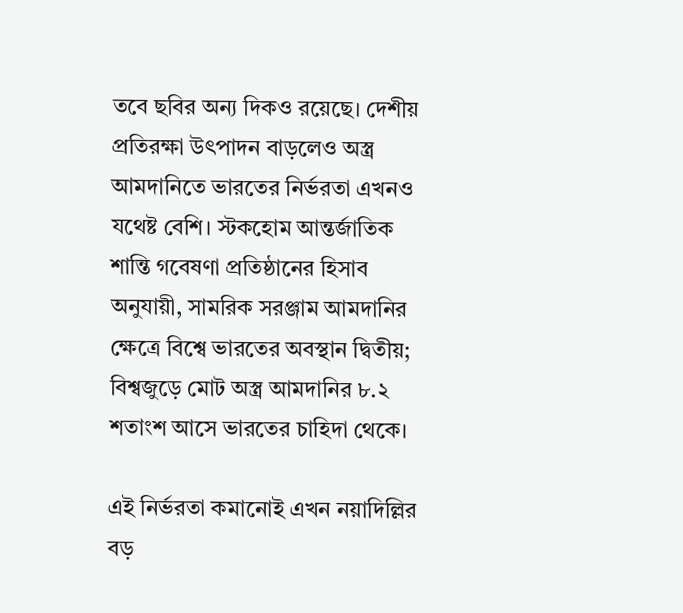তবে ছবির অন্য দিকও রয়েছে। দেশীয় প্রতিরক্ষা উৎপাদন বাড়লেও অস্ত্র আমদানিতে ভারতের নির্ভরতা এখনও যথেষ্ট বেশি। স্টকহোম আন্তর্জাতিক শান্তি গবেষণা প্রতিষ্ঠানের হিসাব অনুযায়ী, সামরিক সরঞ্জাম আমদানির ক্ষেত্রে বিশ্বে ভারতের অবস্থান দ্বিতীয়; বিশ্বজুড়ে মোট অস্ত্র আমদানির ৮.২ শতাংশ আসে ভারতের চাহিদা থেকে।

এই নির্ভরতা কমানোই এখন নয়াদিল্লির বড়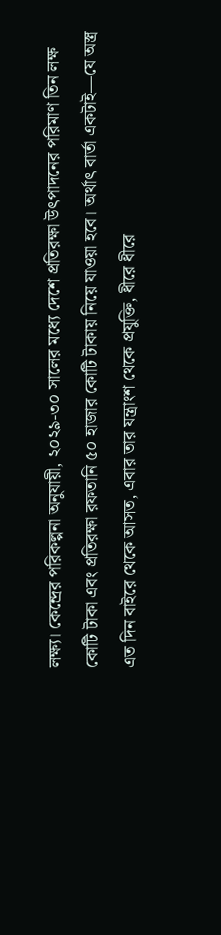লক্ষ্য। কেন্দ্রের পরিকল্পনা অনুযায়ী, ২০২৯-৩০ সালের মধ্যে দেশে প্রতিরক্ষা উৎপাদনের পরিমাণ তিন লক্ষ কোটি টাকা এবং প্রতিরক্ষা রফতানি ৫০ হাজার কোটি টাকায় নিয়ে যাওয়া হবে। অর্থাৎ বার্তা একটাই—যে অস্ত্র এত দিন বাইরে থেকে আসত, এবার তার যন্ত্রাংশ থেকে প্রযুক্তি, ধীরে ধীরে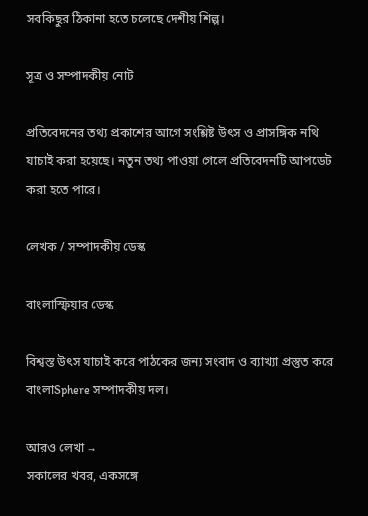সবকিছুর ঠিকানা হতে চলেছে দেশীয় শিল্প।

সূত্র ও সম্পাদকীয় নোট

প্রতিবেদনের তথ্য প্রকাশের আগে সংশ্লিষ্ট উৎস ও প্রাসঙ্গিক নথি যাচাই করা হয়েছে। নতুন তথ্য পাওয়া গেলে প্রতিবেদনটি আপডেট করা হতে পারে।

লেখক / সম্পাদকীয় ডেস্ক

বাংলাস্ফিয়ার ডেস্ক

বিশ্বস্ত উৎস যাচাই করে পাঠকের জন্য সংবাদ ও ব্যাখ্যা প্রস্তুত করে বাংলাSphere সম্পাদকীয় দল।

আরও লেখা →
সকালের খবর, একসঙ্গে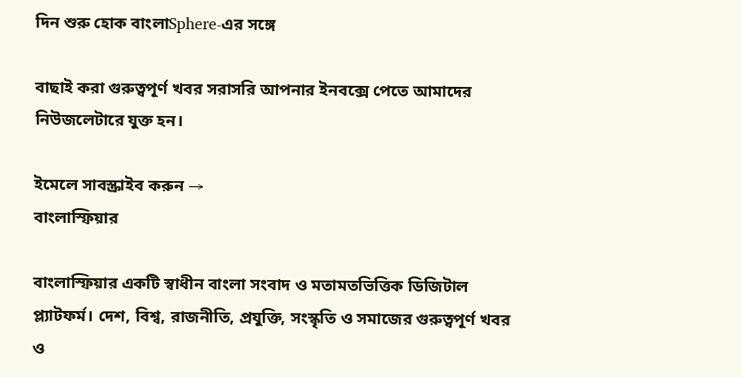দিন শুরু হোক বাংলাSphere-এর সঙ্গে

বাছাই করা গুরুত্বপূর্ণ খবর সরাসরি আপনার ইনবক্সে পেতে আমাদের নিউজলেটারে যুক্ত হন।

ইমেলে সাবস্ক্রাইব করুন →
বাংলাস্ফিয়ার

বাংলাস্ফিয়ার একটি স্বাধীন বাংলা সংবাদ ও মতামতভিত্তিক ডিজিটাল প্ল্যাটফর্ম। দেশ, বিশ্ব, রাজনীতি, প্রযুক্তি, সংস্কৃতি ও সমাজের গুরুত্বপূর্ণ খবর ও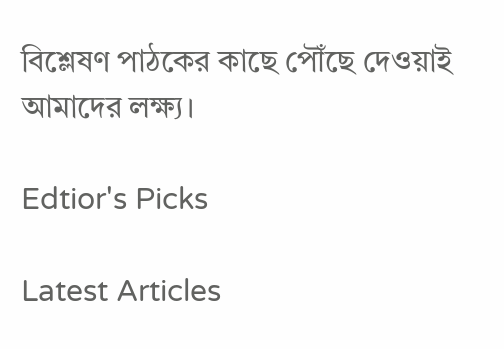বিশ্লেষণ পাঠকের কাছে পৌঁছে দেওয়াই আমাদের লক্ষ্য।

Edtior's Picks

Latest Articles